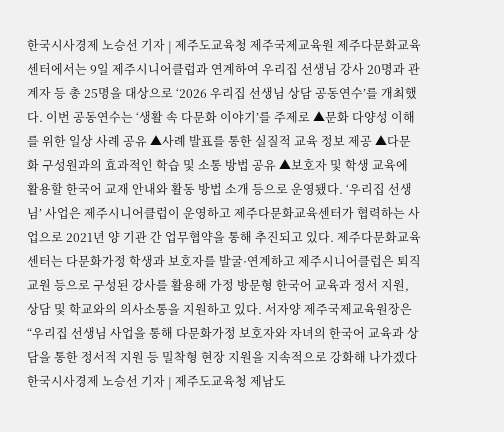한국시사경제 노승선 기자 | 제주도교육청 제주국제교육원 제주다문화교육센터에서는 9일 제주시니어클럽과 연계하여 우리집 선생님 강사 20명과 관계자 등 총 25명을 대상으로 ‘2026 우리집 선생님 상담 공동연수’를 개최했다. 이번 공동연수는 ‘생활 속 다문화 이야기’를 주제로 ▲문화 다양성 이해를 위한 일상 사례 공유 ▲사례 발표를 통한 실질적 교육 정보 제공 ▲다문화 구성원과의 효과적인 학습 및 소통 방법 공유 ▲보호자 및 학생 교육에 활용할 한국어 교재 안내와 활동 방법 소개 등으로 운영됐다. ‘우리집 선생님’ 사업은 제주시니어클럽이 운영하고 제주다문화교육센터가 협력하는 사업으로 2021년 양 기관 간 업무협약을 통해 추진되고 있다. 제주다문화교육센터는 다문화가정 학생과 보호자를 발굴·연계하고 제주시니어클럽은 퇴직 교원 등으로 구성된 강사를 활용해 가정 방문형 한국어 교육과 정서 지원, 상담 및 학교와의 의사소통을 지원하고 있다. 서자양 제주국제교육원장은 “우리집 선생님 사업을 통해 다문화가정 보호자와 자녀의 한국어 교육과 상담을 통한 정서적 지원 등 밀착형 현장 지원을 지속적으로 강화해 나가겠다
한국시사경제 노승선 기자 | 제주도교육청 제남도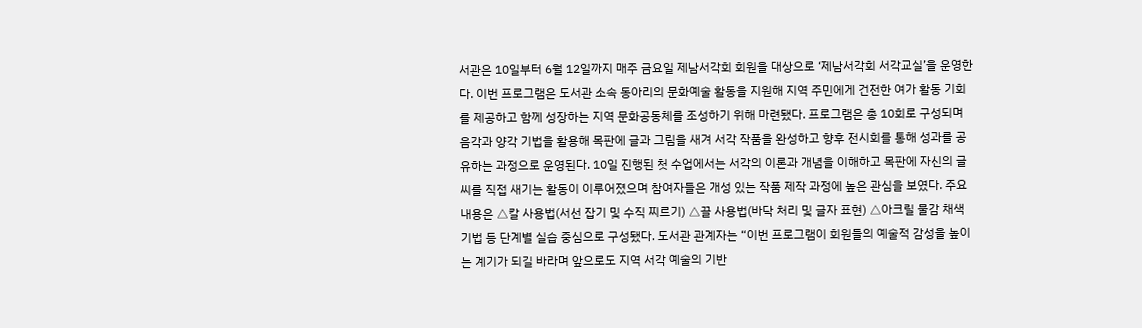서관은 10일부터 6월 12일까지 매주 금요일 제남서각회 회원을 대상으로 ‘제남서각회 서각교실’을 운영한다. 이번 프로그램은 도서관 소속 동아리의 문화예술 활동을 지원해 지역 주민에게 건전한 여가 활동 기회를 제공하고 함께 성장하는 지역 문화공동체를 조성하기 위해 마련됐다. 프로그램은 총 10회로 구성되며 음각과 양각 기법을 활용해 목판에 글과 그림을 새겨 서각 작품을 완성하고 향후 전시회를 통해 성과를 공유하는 과정으로 운영된다. 10일 진행된 첫 수업에서는 서각의 이론과 개념을 이해하고 목판에 자신의 글씨를 직접 새기는 활동이 이루어졌으며 참여자들은 개성 있는 작품 제작 과정에 높은 관심을 보였다. 주요 내용은 △칼 사용법(서선 잡기 및 수직 찌르기) △끌 사용법(바닥 처리 및 글자 표현) △아크릴 물감 채색 기법 등 단계별 실습 중심으로 구성됐다. 도서관 관계자는 “이번 프로그램이 회원들의 예술적 감성을 높이는 계기가 되길 바라며 앞으로도 지역 서각 예술의 기반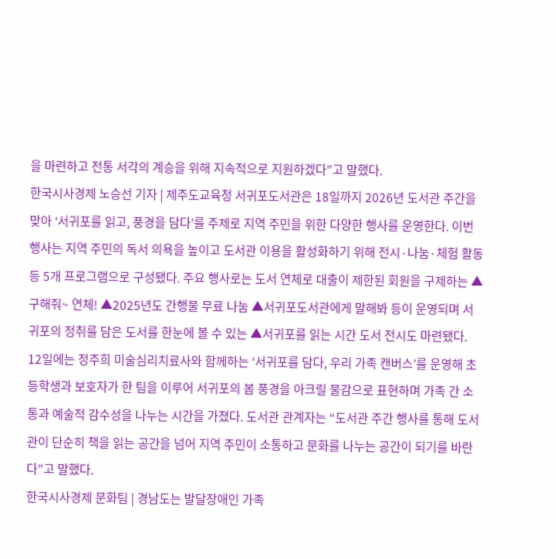을 마련하고 전통 서각의 계승을 위해 지속적으로 지원하겠다”고 말했다.
한국시사경제 노승선 기자 | 제주도교육청 서귀포도서관은 18일까지 2026년 도서관 주간을 맞아 ‘서귀포를 읽고, 풍경을 담다’를 주제로 지역 주민을 위한 다양한 행사를 운영한다. 이번 행사는 지역 주민의 독서 의욕을 높이고 도서관 이용을 활성화하기 위해 전시·나눔·체험 활동 등 5개 프로그램으로 구성됐다. 주요 행사로는 도서 연체로 대출이 제한된 회원을 구제하는 ▲구해줘~ 연체! ▲2025년도 간행물 무료 나눔 ▲서귀포도서관에게 말해봐 등이 운영되며 서귀포의 정취를 담은 도서를 한눈에 볼 수 있는 ▲서귀포를 읽는 시간 도서 전시도 마련됐다. 12일에는 정주희 미술심리치료사와 함께하는 ‘서귀포를 담다, 우리 가족 캔버스’를 운영해 초등학생과 보호자가 한 팀을 이루어 서귀포의 봄 풍경을 아크릴 물감으로 표현하며 가족 간 소통과 예술적 감수성을 나누는 시간을 가졌다. 도서관 관계자는 “도서관 주간 행사를 통해 도서관이 단순히 책을 읽는 공간을 넘어 지역 주민이 소통하고 문화를 나누는 공간이 되기를 바란다”고 말했다.
한국시사경제 문화팀 | 경남도는 발달장애인 가족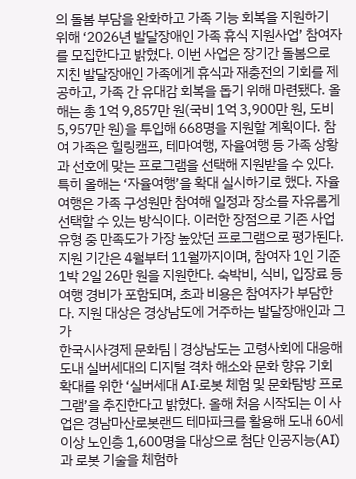의 돌봄 부담을 완화하고 가족 기능 회복을 지원하기 위해 ‘2026년 발달장애인 가족 휴식 지원사업’ 참여자를 모집한다고 밝혔다. 이번 사업은 장기간 돌봄으로 지친 발달장애인 가족에게 휴식과 재충전의 기회를 제공하고, 가족 간 유대감 회복을 돕기 위해 마련됐다. 올해는 총 1억 9,857만 원(국비 1억 3,900만 원, 도비 5,957만 원)을 투입해 668명을 지원할 계획이다. 참여 가족은 힐링캠프, 테마여행, 자율여행 등 가족 상황과 선호에 맞는 프로그램을 선택해 지원받을 수 있다. 특히 올해는 ‘자율여행’을 확대 실시하기로 했다. 자율여행은 가족 구성원만 참여해 일정과 장소를 자유롭게 선택할 수 있는 방식이다. 이러한 장점으로 기존 사업 유형 중 만족도가 가장 높았던 프로그램으로 평가된다. 지원 기간은 4월부터 11월까지이며, 참여자 1인 기준 1박 2일 26만 원을 지원한다. 숙박비, 식비, 입장료 등 여행 경비가 포함되며, 초과 비용은 참여자가 부담한다. 지원 대상은 경상남도에 거주하는 발달장애인과 그 가
한국시사경제 문화팀 | 경상남도는 고령사회에 대응해 도내 실버세대의 디지털 격차 해소와 문화 향유 기회 확대를 위한 ‘실버세대 AI·로봇 체험 및 문화탐방 프로그램’을 추진한다고 밝혔다. 올해 처음 시작되는 이 사업은 경남마산로봇랜드 테마파크를 활용해 도내 60세 이상 노인층 1,600명을 대상으로 첨단 인공지능(AI)과 로봇 기술을 체험하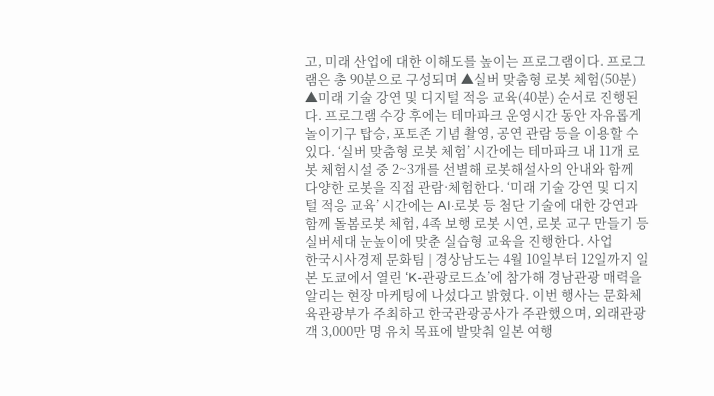고, 미래 산업에 대한 이해도를 높이는 프로그램이다. 프로그램은 총 90분으로 구성되며 ▲실버 맞춤형 로봇 체험(50분) ▲미래 기술 강연 및 디지털 적응 교육(40분) 순서로 진행된다. 프로그램 수강 후에는 테마파크 운영시간 동안 자유롭게 놀이기구 탑승, 포토존 기념 촬영, 공연 관람 등을 이용할 수 있다. ‘실버 맞춤형 로봇 체험’ 시간에는 테마파크 내 11개 로봇 체험시설 중 2~3개를 선별해 로봇해설사의 안내와 함께 다양한 로봇을 직접 관람·체험한다. ‘미래 기술 강연 및 디지털 적응 교육’ 시간에는 AI·로봇 등 첨단 기술에 대한 강연과 함께 돌봄로봇 체험, 4족 보행 로봇 시연, 로봇 교구 만들기 등 실버세대 눈높이에 맞춘 실습형 교육을 진행한다. 사업
한국시사경제 문화팀 | 경상남도는 4월 10일부터 12일까지 일본 도쿄에서 열린 ‘K-관광로드쇼’에 참가해 경남관광 매력을 알리는 현장 마케팅에 나섰다고 밝혔다. 이번 행사는 문화체육관광부가 주최하고 한국관광공사가 주관했으며, 외래관광객 3,000만 명 유치 목표에 발맞춰 일본 여행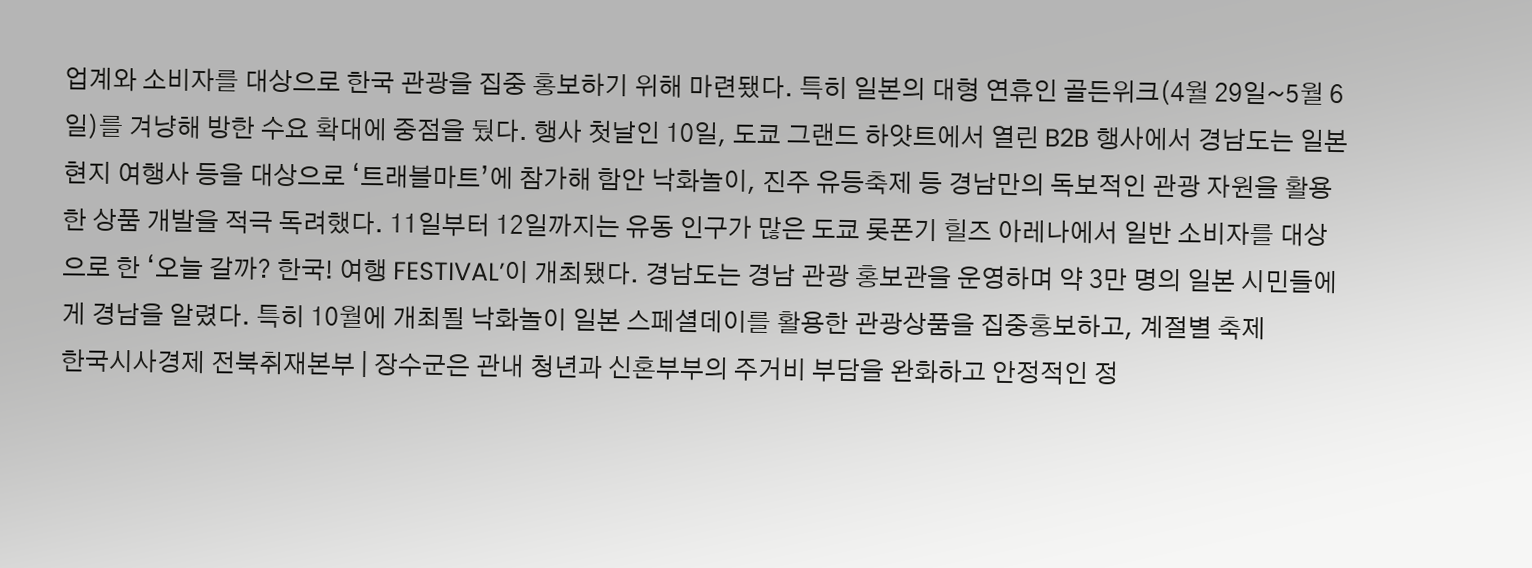업계와 소비자를 대상으로 한국 관광을 집중 홍보하기 위해 마련됐다. 특히 일본의 대형 연휴인 골든위크(4월 29일~5월 6일)를 겨냥해 방한 수요 확대에 중점을 뒀다. 행사 첫날인 10일, 도쿄 그랜드 하얏트에서 열린 B2B 행사에서 경남도는 일본 현지 여행사 등을 대상으로 ‘트래블마트’에 참가해 함안 낙화놀이, 진주 유등축제 등 경남만의 독보적인 관광 자원을 활용한 상품 개발을 적극 독려했다. 11일부터 12일까지는 유동 인구가 많은 도쿄 롯폰기 힐즈 아레나에서 일반 소비자를 대상으로 한 ‘오늘 갈까? 한국! 여행 FESTIVAL’이 개최됐다. 경남도는 경남 관광 홍보관을 운영하며 약 3만 명의 일본 시민들에게 경남을 알렸다. 특히 10월에 개최될 낙화놀이 일본 스페셜데이를 활용한 관광상품을 집중홍보하고, 계절별 축제
한국시사경제 전북취재본부 | 장수군은 관내 청년과 신혼부부의 주거비 부담을 완화하고 안정적인 정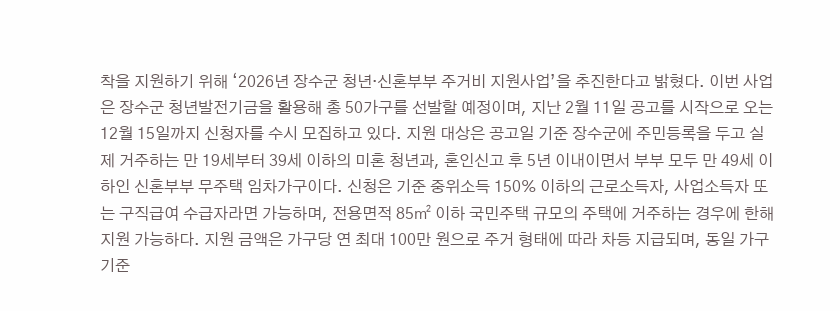착을 지원하기 위해 ‘2026년 장수군 청년·신혼부부 주거비 지원사업’을 추진한다고 밝혔다. 이번 사업은 장수군 청년발전기금을 활용해 총 50가구를 선발할 예정이며, 지난 2월 11일 공고를 시작으로 오는 12월 15일까지 신청자를 수시 모집하고 있다. 지원 대상은 공고일 기준 장수군에 주민등록을 두고 실제 거주하는 만 19세부터 39세 이하의 미혼 청년과, 혼인신고 후 5년 이내이면서 부부 모두 만 49세 이하인 신혼부부 무주택 임차가구이다. 신청은 기준 중위소득 150% 이하의 근로소득자, 사업소득자 또는 구직급여 수급자라면 가능하며, 전용면적 85㎡ 이하 국민주택 규모의 주택에 거주하는 경우에 한해 지원 가능하다. 지원 금액은 가구당 연 최대 100만 원으로 주거 형태에 따라 차등 지급되며, 동일 가구 기준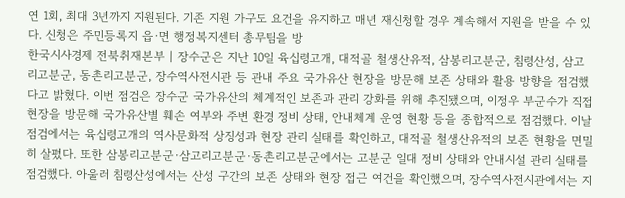연 1회, 최대 3년까지 지원된다. 기존 지원 가구도 요건을 유지하고 매년 재신청할 경우 계속해서 지원을 받을 수 있다. 신청은 주민등록지 읍·면 행정복지센터 총무팀을 방
한국시사경제 전북취재본부 | 장수군은 지난 10일 육십령고개, 대적골 철생산유적, 삼봉리고분군, 침령산성, 삼고리고분군, 동촌리고분군, 장수역사전시관 등 관내 주요 국가유산 현장을 방문해 보존 상태와 활용 방향을 점검했다고 밝혔다. 이번 점검은 장수군 국가유산의 체계적인 보존과 관리 강화를 위해 추진됐으며, 이정우 부군수가 직접 현장을 방문해 국가유산별 훼손 여부와 주변 환경 정비 상태, 안내체계 운영 현황 등을 종합적으로 점검했다. 이날 점검에서는 육십령고개의 역사문화적 상징성과 현장 관리 실태를 확인하고, 대적골 철생산유적의 보존 현황을 면밀히 살폈다. 또한 삼봉리고분군·삼고리고분군·동촌리고분군에서는 고분군 일대 정비 상태와 안내시설 관리 실태를 점검했다. 아울러 침령산성에서는 산성 구간의 보존 상태와 현장 접근 여건을 확인했으며, 장수역사전시관에서는 지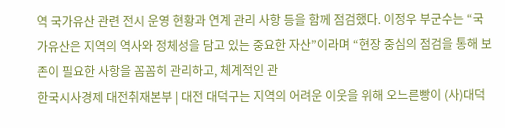역 국가유산 관련 전시 운영 현황과 연계 관리 사항 등을 함께 점검했다. 이정우 부군수는 “국가유산은 지역의 역사와 정체성을 담고 있는 중요한 자산”이라며 “현장 중심의 점검을 통해 보존이 필요한 사항을 꼼꼼히 관리하고, 체계적인 관
한국시사경제 대전취재본부 | 대전 대덕구는 지역의 어려운 이웃을 위해 오느른빵이 (사)대덕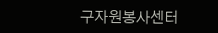구자원봉사센터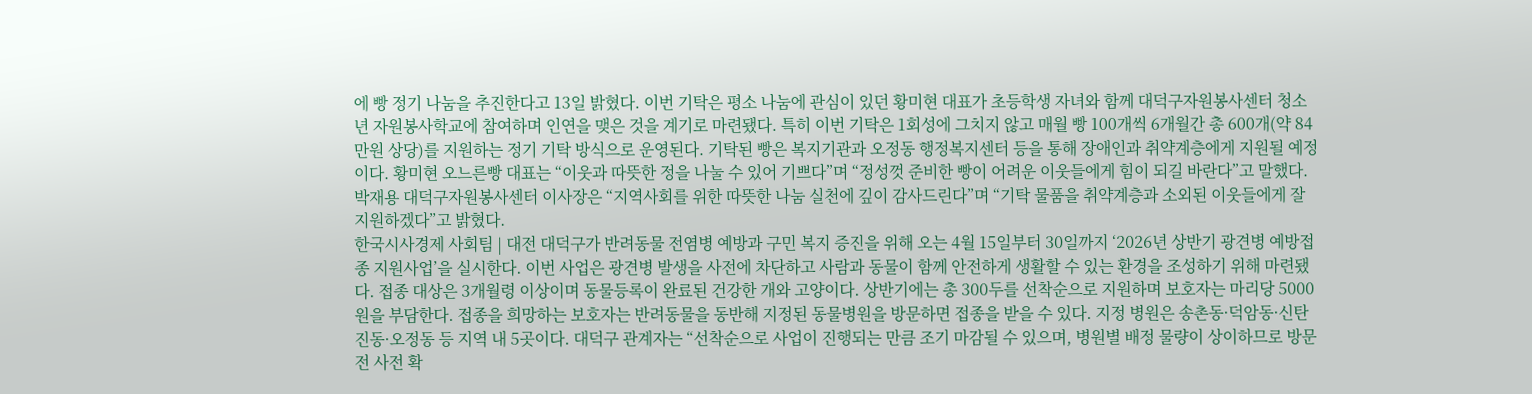에 빵 정기 나눔을 추진한다고 13일 밝혔다. 이번 기탁은 평소 나눔에 관심이 있던 황미현 대표가 초등학생 자녀와 함께 대덕구자원봉사센터 청소년 자원봉사학교에 참여하며 인연을 맺은 것을 계기로 마련됐다. 특히 이번 기탁은 1회성에 그치지 않고 매월 빵 100개씩 6개월간 총 600개(약 84만원 상당)를 지원하는 정기 기탁 방식으로 운영된다. 기탁된 빵은 복지기관과 오정동 행정복지센터 등을 통해 장애인과 취약계층에게 지원될 예정이다. 황미현 오느른빵 대표는 “이웃과 따뜻한 정을 나눌 수 있어 기쁘다”며 “정성껏 준비한 빵이 어려운 이웃들에게 힘이 되길 바란다”고 말했다. 박재용 대덕구자원봉사센터 이사장은 “지역사회를 위한 따뜻한 나눔 실천에 깊이 감사드린다”며 “기탁 물품을 취약계층과 소외된 이웃들에게 잘 지원하겠다”고 밝혔다.
한국시사경제 사회팀 | 대전 대덕구가 반려동물 전염병 예방과 구민 복지 증진을 위해 오는 4월 15일부터 30일까지 ‘2026년 상반기 광견병 예방접종 지원사업’을 실시한다. 이번 사업은 광견병 발생을 사전에 차단하고 사람과 동물이 함께 안전하게 생활할 수 있는 환경을 조성하기 위해 마련됐다. 접종 대상은 3개월령 이상이며 동물등록이 완료된 건강한 개와 고양이다. 상반기에는 총 300두를 선착순으로 지원하며 보호자는 마리당 5000원을 부담한다. 접종을 희망하는 보호자는 반려동물을 동반해 지정된 동물병원을 방문하면 접종을 받을 수 있다. 지정 병원은 송촌동·덕암동·신탄진동·오정동 등 지역 내 5곳이다. 대덕구 관계자는 “선착순으로 사업이 진행되는 만큼 조기 마감될 수 있으며, 병원별 배정 물량이 상이하므로 방문 전 사전 확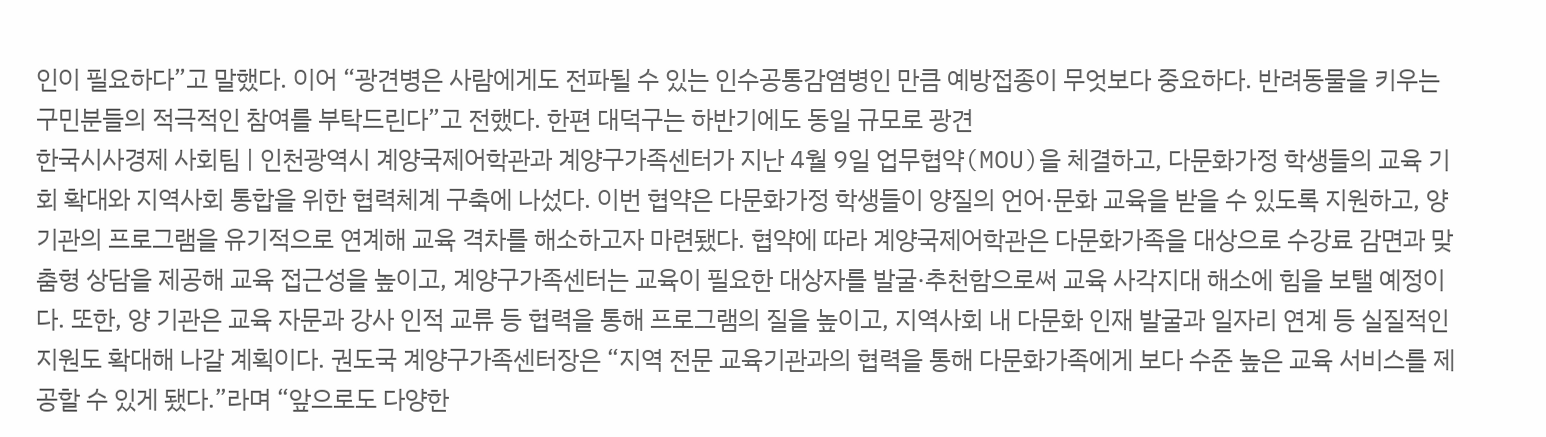인이 필요하다”고 말했다. 이어 “광견병은 사람에게도 전파될 수 있는 인수공통감염병인 만큼 예방접종이 무엇보다 중요하다. 반려동물을 키우는 구민분들의 적극적인 참여를 부탁드린다”고 전했다. 한편 대덕구는 하반기에도 동일 규모로 광견
한국시사경제 사회팀 | 인천광역시 계양국제어학관과 계양구가족센터가 지난 4월 9일 업무협약(MOU)을 체결하고, 다문화가정 학생들의 교육 기회 확대와 지역사회 통합을 위한 협력체계 구축에 나섰다. 이번 협약은 다문화가정 학생들이 양질의 언어·문화 교육을 받을 수 있도록 지원하고, 양 기관의 프로그램을 유기적으로 연계해 교육 격차를 해소하고자 마련됐다. 협약에 따라 계양국제어학관은 다문화가족을 대상으로 수강료 감면과 맞춤형 상담을 제공해 교육 접근성을 높이고, 계양구가족센터는 교육이 필요한 대상자를 발굴·추천함으로써 교육 사각지대 해소에 힘을 보탤 예정이다. 또한, 양 기관은 교육 자문과 강사 인적 교류 등 협력을 통해 프로그램의 질을 높이고, 지역사회 내 다문화 인재 발굴과 일자리 연계 등 실질적인 지원도 확대해 나갈 계획이다. 권도국 계양구가족센터장은 “지역 전문 교육기관과의 협력을 통해 다문화가족에게 보다 수준 높은 교육 서비스를 제공할 수 있게 됐다.”라며 “앞으로도 다양한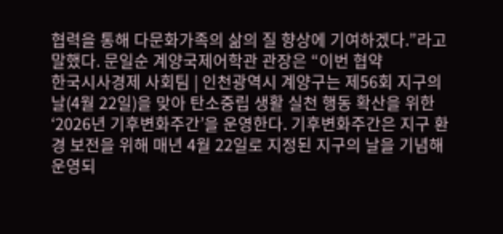협력을 통해 다문화가족의 삶의 질 향상에 기여하겠다.”라고 말했다. 문일순 계양국제어학관 관장은 “이번 협약
한국시사경제 사회팀 | 인천광역시 계양구는 제56회 지구의 날(4월 22일)을 맞아 탄소중립 생활 실천 행동 확산을 위한 ‘2026년 기후변화주간’을 운영한다. 기후변화주간은 지구 환경 보전을 위해 매년 4월 22일로 지정된 지구의 날을 기념해 운영되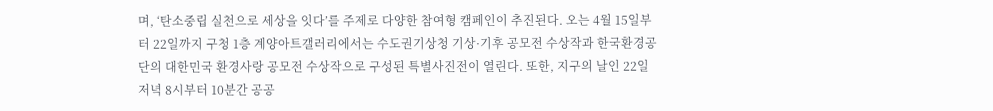며, ‘탄소중립 실천으로 세상을 잇다’를 주제로 다양한 참여형 캠페인이 추진된다. 오는 4월 15일부터 22일까지 구청 1층 계양아트갤러리에서는 수도권기상청 기상·기후 공모전 수상작과 한국환경공단의 대한민국 환경사랑 공모전 수상작으로 구성된 특별사진전이 열린다. 또한, 지구의 날인 22일 저녁 8시부터 10분간 공공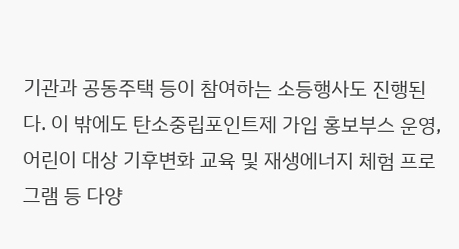기관과 공동주택 등이 참여하는 소등행사도 진행된다. 이 밖에도 탄소중립포인트제 가입 홍보부스 운영, 어린이 대상 기후변화 교육 및 재생에너지 체험 프로그램 등 다양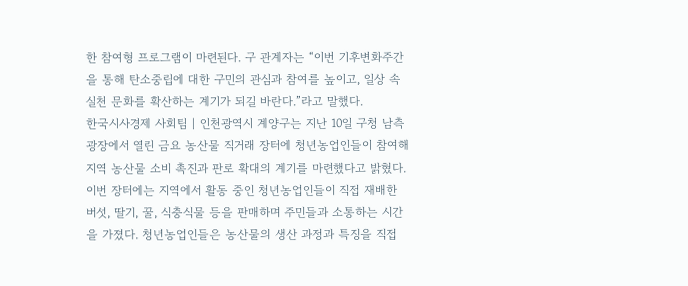한 참여형 프로그램이 마련된다. 구 관계자는 “이번 기후변화주간을 통해 탄소중립에 대한 구민의 관심과 참여를 높이고, 일상 속 실천 문화를 확산하는 계기가 되길 바란다.”라고 말했다.
한국시사경제 사회팀 | 인천광역시 계양구는 지난 10일 구청 남측광장에서 열린 금요 농산물 직거래 장터에 청년농업인들이 참여해 지역 농산물 소비 촉진과 판로 확대의 계기를 마련했다고 밝혔다. 이번 장터에는 지역에서 활동 중인 청년농업인들이 직접 재배한 버섯, 딸기, 꿀, 식충식물 등을 판매하며 주민들과 소통하는 시간을 가졌다. 청년농업인들은 농산물의 생산 과정과 특징을 직접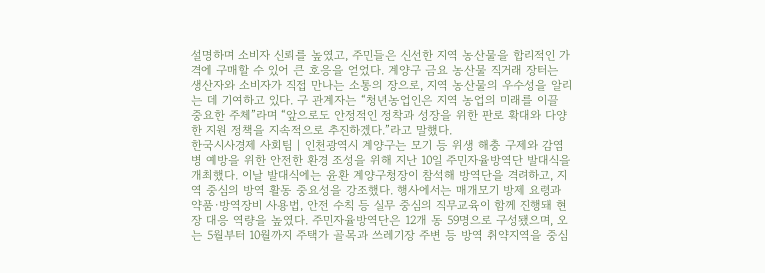설명하며 소비자 신뢰를 높였고, 주민들은 신선한 지역 농산물을 합리적인 가격에 구매할 수 있어 큰 호응을 얻었다. 계양구 금요 농산물 직거래 장터는 생산자와 소비자가 직접 만나는 소통의 장으로, 지역 농산물의 우수성을 알리는 데 기여하고 있다. 구 관계자는 “청년농업인은 지역 농업의 미래를 이끌 중요한 주체”라며 “앞으로도 안정적인 정착과 성장을 위한 판로 확대와 다양한 지원 정책을 지속적으로 추진하겠다.”라고 말했다.
한국시사경제 사회팀 | 인천광역시 계양구는 모기 등 위생 해충 구제와 감염병 예방을 위한 안전한 환경 조성을 위해 지난 10일 주민자율방역단 발대식을 개최했다. 이날 발대식에는 윤환 계양구청장이 참석해 방역단을 격려하고, 지역 중심의 방역 활동 중요성을 강조했다. 행사에서는 매개모기 방제 요령과 약품·방역장비 사용법, 안전 수칙 등 실무 중심의 직무교육이 함께 진행돼 현장 대응 역량을 높였다. 주민자율방역단은 12개 동 59명으로 구성됐으며, 오는 5월부터 10월까지 주택가 골목과 쓰레기장 주변 등 방역 취약지역을 중심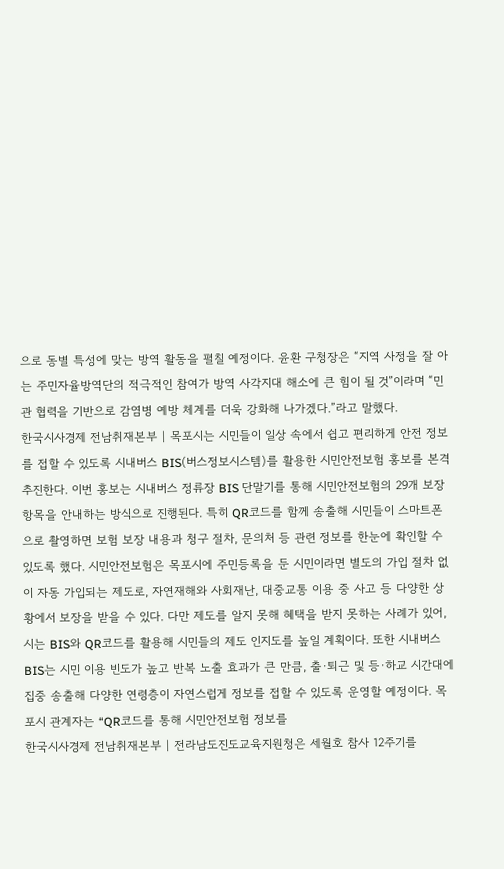으로 동별 특성에 맞는 방역 활동을 펼칠 예정이다. 윤환 구청장은 “지역 사정을 잘 아는 주민자율방역단의 적극적인 참여가 방역 사각지대 해소에 큰 힘이 될 것”이라며 “민관 협력을 기반으로 감염병 예방 체계를 더욱 강화해 나가겠다.”라고 말했다.
한국시사경제 전남취재본부 | 목포시는 시민들이 일상 속에서 쉽고 편리하게 안전 정보를 접할 수 있도록 시내버스 BIS(버스정보시스템)를 활용한 시민안전보험 홍보를 본격 추진한다. 이번 홍보는 시내버스 정류장 BIS 단말기를 통해 시민안전보험의 29개 보장 항목을 안내하는 방식으로 진행된다. 특히 QR코드를 함께 송출해 시민들이 스마트폰으로 촬영하면 보험 보장 내용과 청구 절차, 문의처 등 관련 정보를 한눈에 확인할 수 있도록 했다. 시민안전보험은 목포시에 주민등록을 둔 시민이라면 별도의 가입 절차 없이 자동 가입되는 제도로, 자연재해와 사회재난, 대중교통 이용 중 사고 등 다양한 상황에서 보장을 받을 수 있다. 다만 제도를 알지 못해 혜택을 받지 못하는 사례가 있어, 시는 BIS와 QR코드를 활용해 시민들의 제도 인지도를 높일 계획이다. 또한 시내버스 BIS는 시민 이용 빈도가 높고 반복 노출 효과가 큰 만큼, 출·퇴근 및 등·하교 시간대에 집중 송출해 다양한 연령층이 자연스럽게 정보를 접할 수 있도록 운영할 예정이다. 목포시 관계자는 “QR코드를 통해 시민안전보험 정보를
한국시사경제 전남취재본부 | 전라남도진도교육지원청은 세월호 참사 12주기를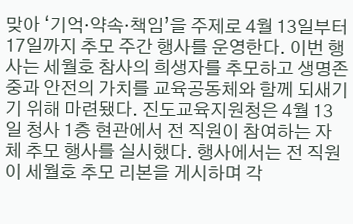맞아 ‘기억·약속·책임’을 주제로 4월 13일부터 17일까지 추모 주간 행사를 운영한다. 이번 행사는 세월호 참사의 희생자를 추모하고 생명존중과 안전의 가치를 교육공동체와 함께 되새기기 위해 마련됐다. 진도교육지원청은 4월 13일 청사 1층 현관에서 전 직원이 참여하는 자체 추모 행사를 실시했다. 행사에서는 전 직원이 세월호 추모 리본을 게시하며 각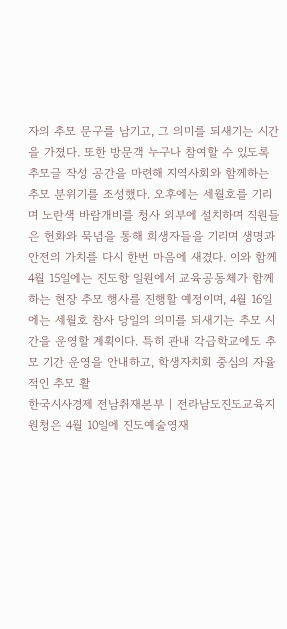자의 추모 문구를 남기고, 그 의미를 되새기는 시간을 가졌다. 또한 방문객 누구나 참여할 수 있도록 추모글 작성 공간을 마련해 지역사회와 함께하는 추모 분위기를 조성했다. 오후에는 세월호를 기리며 노란색 바람개비를 청사 외부에 설치하며 직원들은 헌화와 묵념을 통해 희생자들을 기리며 생명과 안전의 가치를 다시 한번 마음에 새겼다. 이와 함께 4월 15일에는 진도항 일원에서 교육공동체가 함께하는 현장 추모 행사를 진행할 예정이며, 4월 16일에는 세월호 참사 당일의 의미를 되새기는 추모 시간을 운영할 계획이다. 특히 관내 각급학교에도 추모 기간 운영을 안내하고, 학생자치회 중심의 자율적인 추모 활
한국시사경제 전남취재본부 | 전라남도진도교육지원청은 4월 10일에 진도예술영재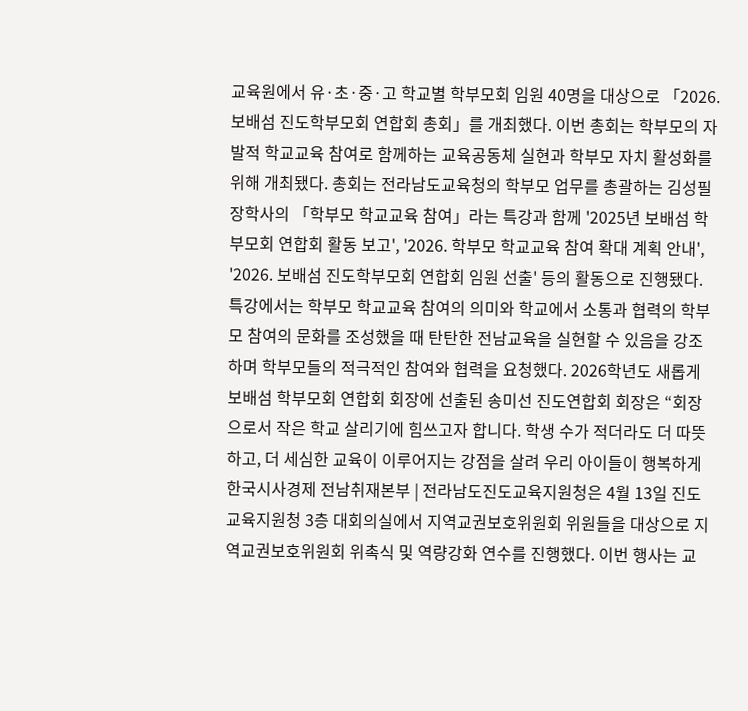교육원에서 유·초·중·고 학교별 학부모회 임원 40명을 대상으로 「2026. 보배섬 진도학부모회 연합회 총회」를 개최했다. 이번 총회는 학부모의 자발적 학교교육 참여로 함께하는 교육공동체 실현과 학부모 자치 활성화를 위해 개최됐다. 총회는 전라남도교육청의 학부모 업무를 총괄하는 김성필 장학사의 「학부모 학교교육 참여」라는 특강과 함께 '2025년 보배섬 학부모회 연합회 활동 보고', '2026. 학부모 학교교육 참여 확대 계획 안내', '2026. 보배섬 진도학부모회 연합회 임원 선출' 등의 활동으로 진행됐다. 특강에서는 학부모 학교교육 참여의 의미와 학교에서 소통과 협력의 학부모 참여의 문화를 조성했을 때 탄탄한 전남교육을 실현할 수 있음을 강조하며 학부모들의 적극적인 참여와 협력을 요청했다. 2026학년도 새롭게 보배섬 학부모회 연합회 회장에 선출된 송미선 진도연합회 회장은 “회장으로서 작은 학교 살리기에 힘쓰고자 합니다. 학생 수가 적더라도 더 따뜻하고, 더 세심한 교육이 이루어지는 강점을 살려 우리 아이들이 행복하게
한국시사경제 전남취재본부 | 전라남도진도교육지원청은 4월 13일 진도교육지원청 3층 대회의실에서 지역교권보호위원회 위원들을 대상으로 지역교권보호위원회 위촉식 및 역량강화 연수를 진행했다. 이번 행사는 교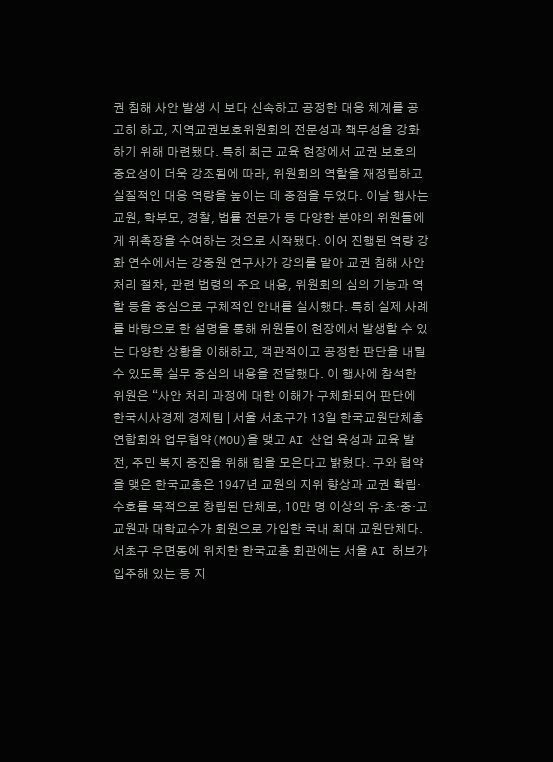권 침해 사안 발생 시 보다 신속하고 공정한 대응 체계를 공고히 하고, 지역교권보호위원회의 전문성과 책무성을 강화하기 위해 마련됐다. 특히 최근 교육 현장에서 교권 보호의 중요성이 더욱 강조됨에 따라, 위원회의 역할을 재정립하고 실질적인 대응 역량을 높이는 데 중점을 두었다. 이날 행사는 교원, 학부모, 경찰, 법률 전문가 등 다양한 분야의 위원들에게 위촉장을 수여하는 것으로 시작됐다. 이어 진행된 역량 강화 연수에서는 강중원 연구사가 강의를 맡아 교권 침해 사안 처리 절차, 관련 법령의 주요 내용, 위원회의 심의 기능과 역할 등을 중심으로 구체적인 안내를 실시했다. 특히 실제 사례를 바탕으로 한 설명을 통해 위원들이 현장에서 발생할 수 있는 다양한 상황을 이해하고, 객관적이고 공정한 판단을 내릴 수 있도록 실무 중심의 내용을 전달했다. 이 행사에 참석한 위원은 “사안 처리 과정에 대한 이해가 구체화되어 판단에
한국시사경제 경제팀 | 서울 서초구가 13일 한국교원단체총연합회와 업무협약(MOU)을 맺고 AI 산업 육성과 교육 발전, 주민 복지 증진을 위해 힘을 모은다고 밝혔다. 구와 협약을 맺은 한국교총은 1947년 교원의 지위 향상과 교권 확립·수호를 목적으로 창립된 단체로, 10만 명 이상의 유‧초‧중‧고 교원과 대학교수가 회원으로 가입한 국내 최대 교원단체다. 서초구 우면동에 위치한 한국교총 회관에는 서울 AI 허브가 입주해 있는 등 지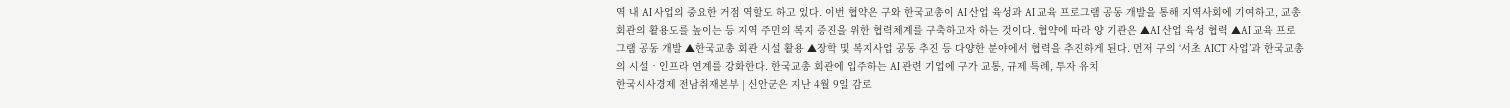역 내 AI 사업의 중요한 거점 역할도 하고 있다. 이번 협약은 구와 한국교총이 AI 산업 육성과 AI 교육 프로그램 공동 개발을 통해 지역사회에 기여하고, 교총회관의 활용도를 높이는 등 지역 주민의 복지 증진을 위한 협력체계를 구축하고자 하는 것이다. 협약에 따라 양 기관은 ▲AI 산업 육성 협력 ▲AI 교육 프로그램 공동 개발 ▲한국교총 회관 시설 활용 ▲장학 및 복지사업 공동 추진 등 다양한 분야에서 협력을 추진하게 된다. 먼저 구의 ‘서초 AICT 사업’과 한국교총의 시설‧인프라 연계를 강화한다. 한국교총 회관에 입주하는 AI 관련 기업에 구가 교통, 규제 특례, 투자 유치
한국시사경제 전남취재본부 | 신안군은 지난 4월 9일 감로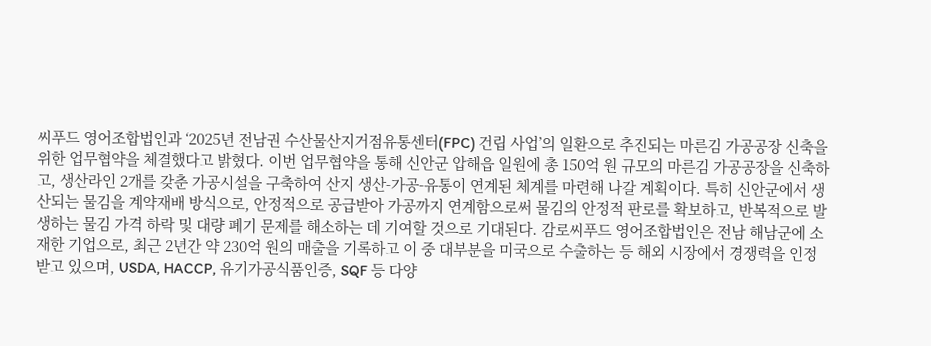씨푸드 영어조합법인과 ‘2025년 전남권 수산물산지거점유통센터(FPC) 건립 사업’의 일환으로 추진되는 마른김 가공공장 신축을 위한 업무협약을 체결했다고 밝혔다. 이번 업무협약을 통해 신안군 압해읍 일원에 총 150억 원 규모의 마른김 가공공장을 신축하고, 생산라인 2개를 갖춘 가공시설을 구축하여 산지 생산-가공-유통이 연계된 체계를 마련해 나갈 계획이다. 특히 신안군에서 생산되는 물김을 계약재배 방식으로, 안정적으로 공급받아 가공까지 연계함으로써 물김의 안정적 판로를 확보하고, 반복적으로 발생하는 물김 가격 하락 및 대량 폐기 문제를 해소하는 데 기여할 것으로 기대된다. 감로씨푸드 영어조합법인은 전남 해남군에 소재한 기업으로, 최근 2년간 약 230억 원의 매출을 기록하고 이 중 대부분을 미국으로 수출하는 등 해외 시장에서 경쟁력을 인정받고 있으며, USDA, HACCP, 유기가공식품인증, SQF 등 다양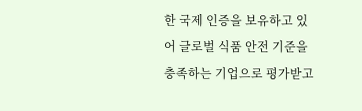한 국제 인증을 보유하고 있어 글로벌 식품 안전 기준을 충족하는 기업으로 평가받고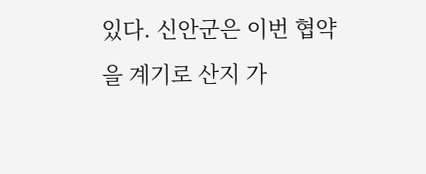있다. 신안군은 이번 협약을 계기로 산지 가